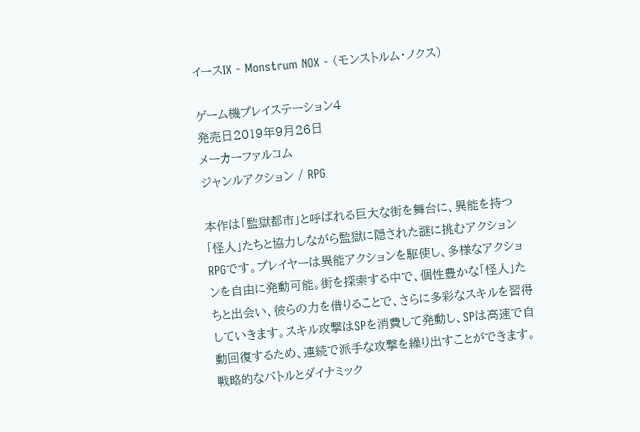イースIX - Monstrum NOX - (モンストルム・ノクス)

ゲーム機プレイステーション4
発売日2019年9月26日
メーカーファルコム
ジャンルアクション / RPG

本作は「監獄都市」と呼ばれる巨大な街を舞台に、異能を持つ「怪人」たちと協力しながら監獄に隠された謎に挑むアクションRPGです。プレイヤーは異能アクションを駆使し、多様なアクションを自由に発動可能。街を探索する中で、個性豊かな「怪人」たちと出会い、彼らの力を借りることで、さらに多彩なスキルを習得していきます。スキル攻撃はSPを消費して発動し、SPは高速で自動回復するため、連続で派手な攻撃を繰り出すことができます。戦略的なバトルとダイナミック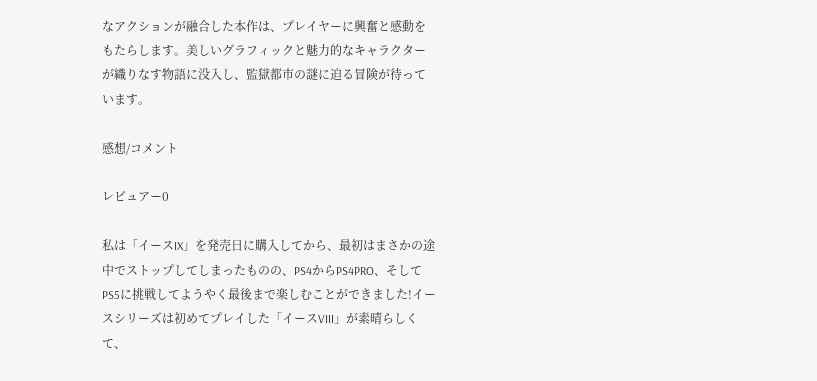なアクションが融合した本作は、プレイヤーに興奮と感動をもたらします。美しいグラフィックと魅力的なキャラクターが織りなす物語に没入し、監獄都市の謎に迫る冒険が待っています。

感想/コメント

レビュアー0

私は「イースIX」を発売日に購入してから、最初はまさかの途中でストップしてしまったものの、PS4からPS4PRO、そしてPS5に挑戦してようやく最後まで楽しむことができました!イースシリーズは初めてプレイした「イースVIII」が素晴らしくて、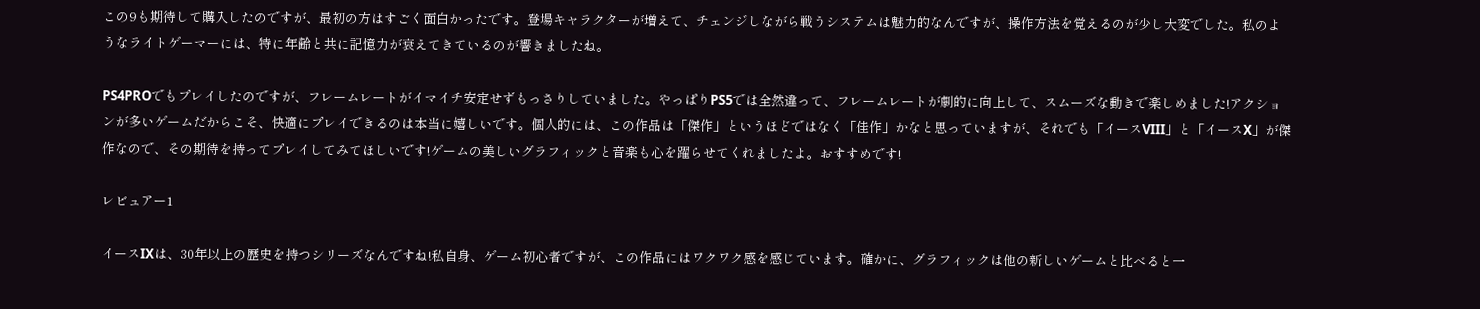この9も期待して購入したのですが、最初の方はすごく面白かったです。登場キャラクターが増えて、チェンジしながら戦うシステムは魅力的なんですが、操作方法を覚えるのが少し大変でした。私のようなライトゲーマーには、特に年齢と共に記憶力が衰えてきているのが響きましたね。

PS4PROでもプレイしたのですが、フレームレートがイマイチ安定せずもっさりしていました。やっぱりPS5では全然違って、フレームレートが劇的に向上して、スムーズな動きで楽しめました!アクションが多いゲームだからこそ、快適にプレイできるのは本当に嬉しいです。個人的には、この作品は「傑作」というほどではなく「佳作」かなと思っていますが、それでも「イースVIII」と「イースX」が傑作なので、その期待を持ってプレイしてみてほしいです!ゲームの美しいグラフィックと音楽も心を躍らせてくれましたよ。おすすめです!

レビュアー1

イースIXは、30年以上の歴史を持つシリーズなんですね!私自身、ゲーム初心者ですが、この作品にはワクワク感を感じています。確かに、グラフィックは他の新しいゲームと比べると一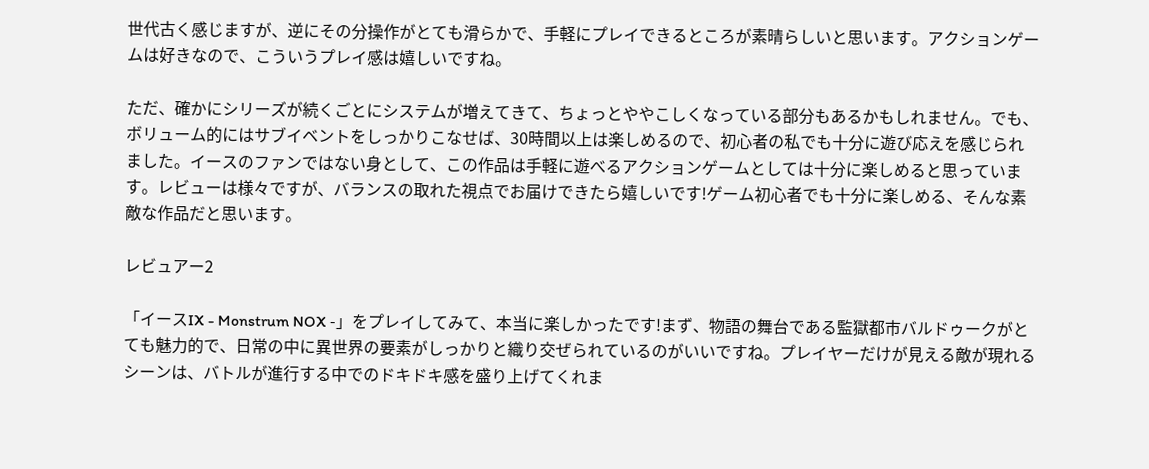世代古く感じますが、逆にその分操作がとても滑らかで、手軽にプレイできるところが素晴らしいと思います。アクションゲームは好きなので、こういうプレイ感は嬉しいですね。

ただ、確かにシリーズが続くごとにシステムが増えてきて、ちょっとややこしくなっている部分もあるかもしれません。でも、ボリューム的にはサブイベントをしっかりこなせば、30時間以上は楽しめるので、初心者の私でも十分に遊び応えを感じられました。イースのファンではない身として、この作品は手軽に遊べるアクションゲームとしては十分に楽しめると思っています。レビューは様々ですが、バランスの取れた視点でお届けできたら嬉しいです!ゲーム初心者でも十分に楽しめる、そんな素敵な作品だと思います。

レビュアー2

「イースIX - Monstrum NOX -」をプレイしてみて、本当に楽しかったです!まず、物語の舞台である監獄都市バルドゥークがとても魅力的で、日常の中に異世界の要素がしっかりと織り交ぜられているのがいいですね。プレイヤーだけが見える敵が現れるシーンは、バトルが進行する中でのドキドキ感を盛り上げてくれま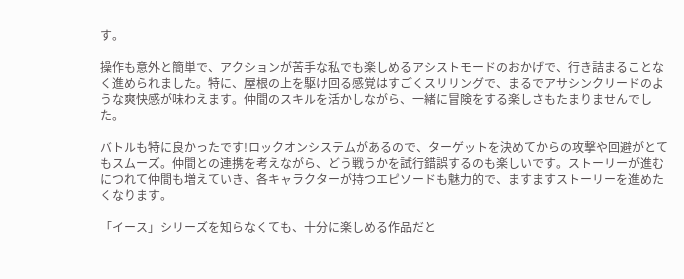す。

操作も意外と簡単で、アクションが苦手な私でも楽しめるアシストモードのおかげで、行き詰まることなく進められました。特に、屋根の上を駆け回る感覚はすごくスリリングで、まるでアサシンクリードのような爽快感が味わえます。仲間のスキルを活かしながら、一緒に冒険をする楽しさもたまりませんでした。

バトルも特に良かったです!ロックオンシステムがあるので、ターゲットを決めてからの攻撃や回避がとてもスムーズ。仲間との連携を考えながら、どう戦うかを試行錯誤するのも楽しいです。ストーリーが進むにつれて仲間も増えていき、各キャラクターが持つエピソードも魅力的で、ますますストーリーを進めたくなります。

「イース」シリーズを知らなくても、十分に楽しめる作品だと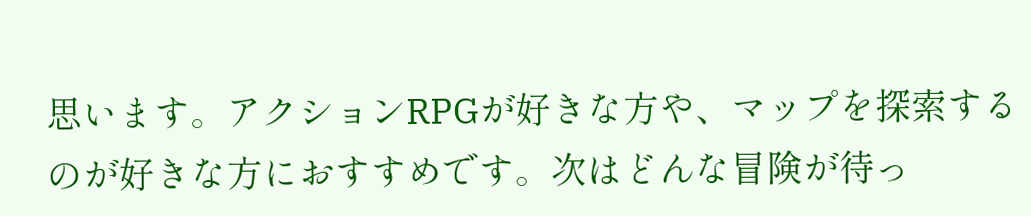思います。アクションRPGが好きな方や、マップを探索するのが好きな方におすすめです。次はどんな冒険が待っ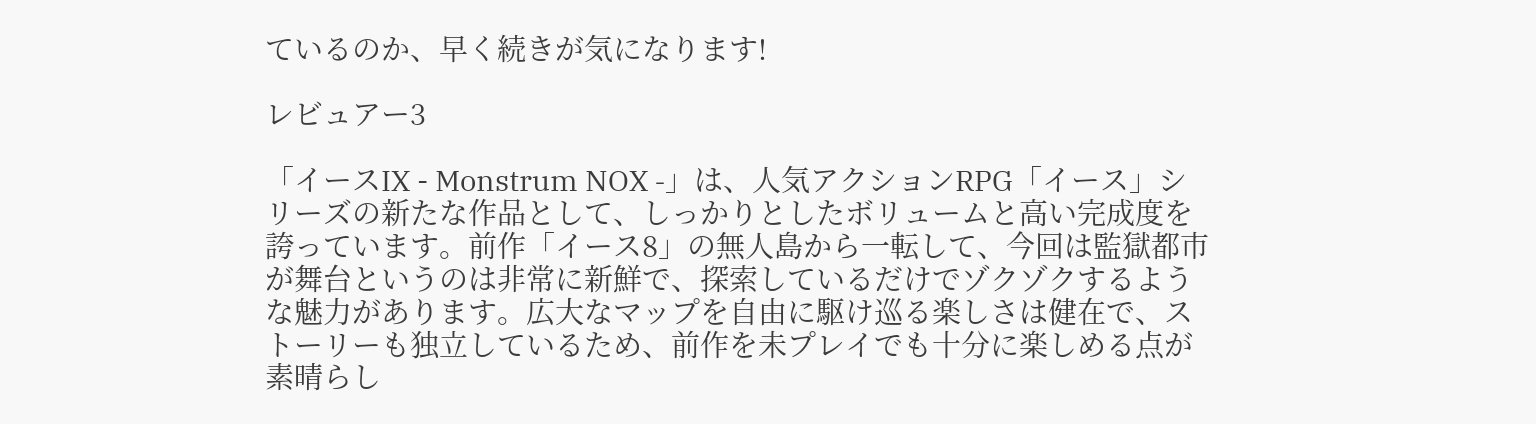ているのか、早く続きが気になります!

レビュアー3

「イースIX - Monstrum NOX -」は、人気アクションRPG「イース」シリーズの新たな作品として、しっかりとしたボリュームと高い完成度を誇っています。前作「イース8」の無人島から一転して、今回は監獄都市が舞台というのは非常に新鮮で、探索しているだけでゾクゾクするような魅力があります。広大なマップを自由に駆け巡る楽しさは健在で、ストーリーも独立しているため、前作を未プレイでも十分に楽しめる点が素晴らし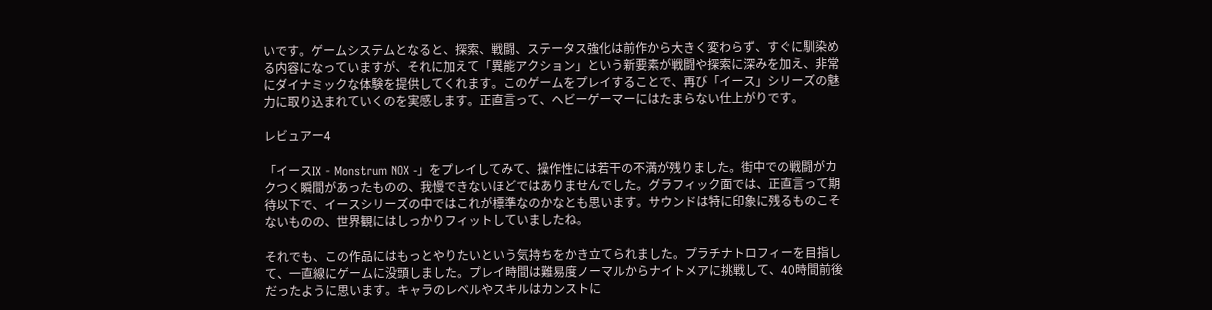いです。ゲームシステムとなると、探索、戦闘、ステータス強化は前作から大きく変わらず、すぐに馴染める内容になっていますが、それに加えて「異能アクション」という新要素が戦闘や探索に深みを加え、非常にダイナミックな体験を提供してくれます。このゲームをプレイすることで、再び「イース」シリーズの魅力に取り込まれていくのを実感します。正直言って、ヘビーゲーマーにはたまらない仕上がりです。

レビュアー4

「イースIX - Monstrum NOX -」をプレイしてみて、操作性には若干の不満が残りました。街中での戦闘がカクつく瞬間があったものの、我慢できないほどではありませんでした。グラフィック面では、正直言って期待以下で、イースシリーズの中ではこれが標準なのかなとも思います。サウンドは特に印象に残るものこそないものの、世界観にはしっかりフィットしていましたね。

それでも、この作品にはもっとやりたいという気持ちをかき立てられました。プラチナトロフィーを目指して、一直線にゲームに没頭しました。プレイ時間は難易度ノーマルからナイトメアに挑戦して、40時間前後だったように思います。キャラのレベルやスキルはカンストに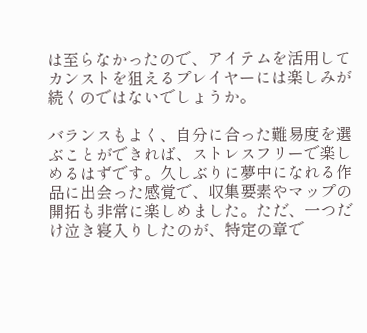は至らなかったので、アイテムを活用してカンストを狙えるプレイヤーには楽しみが続くのではないでしょうか。

バランスもよく、自分に合った難易度を選ぶことができれば、ストレスフリーで楽しめるはずです。久しぶりに夢中になれる作品に出会った感覚で、収集要素やマップの開拓も非常に楽しめました。ただ、一つだけ泣き寝入りしたのが、特定の章で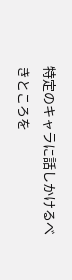特定のキャラに話しかけるべきところを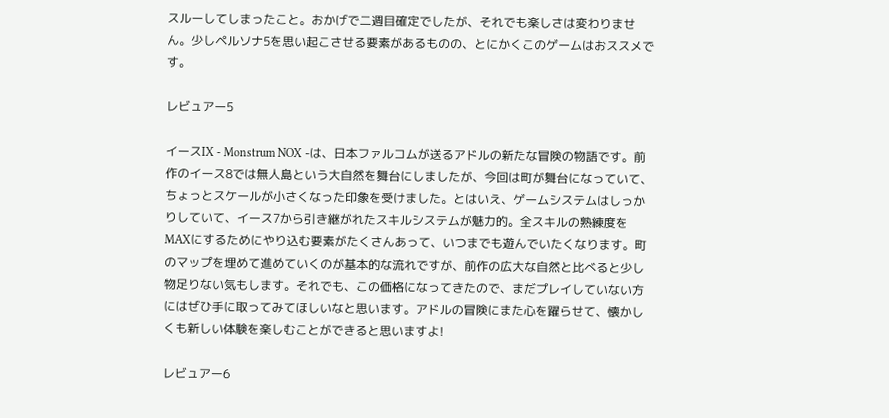スルーしてしまったこと。おかげで二週目確定でしたが、それでも楽しさは変わりません。少しペルソナ5を思い起こさせる要素があるものの、とにかくこのゲームはおススメです。

レビュアー5

イースIX - Monstrum NOX -は、日本ファルコムが送るアドルの新たな冒険の物語です。前作のイース8では無人島という大自然を舞台にしましたが、今回は町が舞台になっていて、ちょっとスケールが小さくなった印象を受けました。とはいえ、ゲームシステムはしっかりしていて、イース7から引き継がれたスキルシステムが魅力的。全スキルの熟練度をMAXにするためにやり込む要素がたくさんあって、いつまでも遊んでいたくなります。町のマップを埋めて進めていくのが基本的な流れですが、前作の広大な自然と比べると少し物足りない気もします。それでも、この価格になってきたので、まだプレイしていない方にはぜひ手に取ってみてほしいなと思います。アドルの冒険にまた心を躍らせて、懐かしくも新しい体験を楽しむことができると思いますよ!

レビュアー6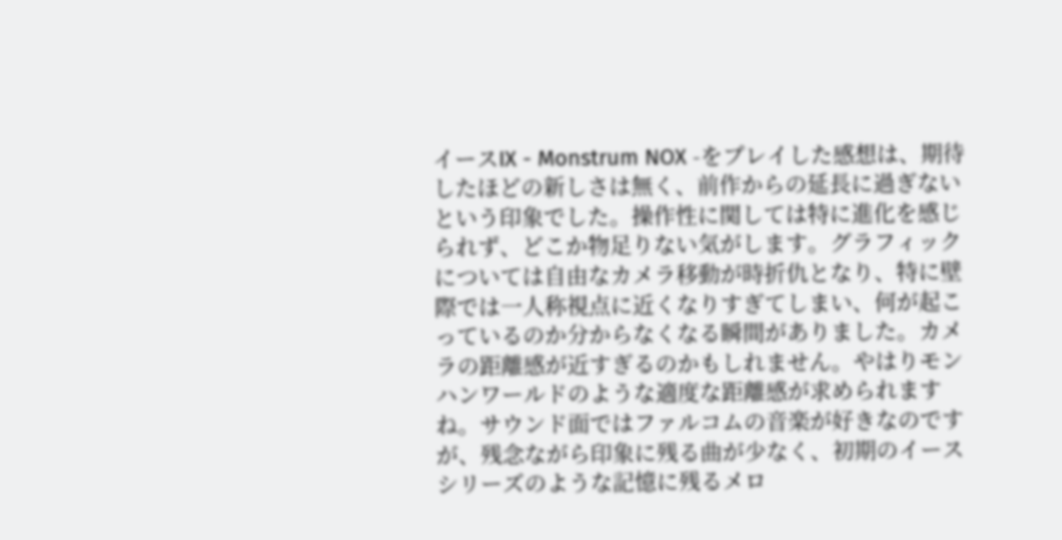イースIX - Monstrum NOX -をプレイした感想は、期待したほどの新しさは無く、前作からの延長に過ぎないという印象でした。操作性に関しては特に進化を感じられず、どこか物足りない気がします。グラフィックについては自由なカメラ移動が時折仇となり、特に壁際では一人称視点に近くなりすぎてしまい、何が起こっているのか分からなくなる瞬間がありました。カメラの距離感が近すぎるのかもしれません。やはりモンハンワールドのような適度な距離感が求められますね。サウンド面ではファルコムの音楽が好きなのですが、残念ながら印象に残る曲が少なく、初期のイースシリーズのような記憶に残るメロ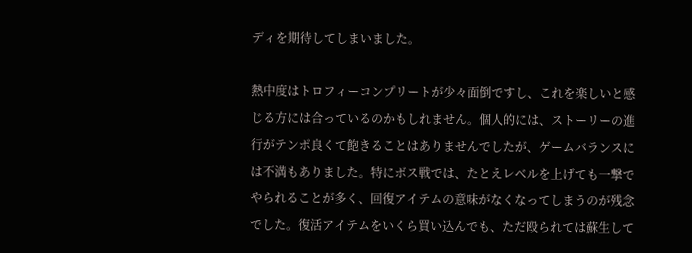ディを期待してしまいました。

熱中度はトロフィーコンプリートが少々面倒ですし、これを楽しいと感じる方には合っているのかもしれません。個人的には、ストーリーの進行がテンポ良くて飽きることはありませんでしたが、ゲームバランスには不満もありました。特にボス戦では、たとえレベルを上げても一撃でやられることが多く、回復アイテムの意味がなくなってしまうのが残念でした。復活アイテムをいくら買い込んでも、ただ殴られては蘇生して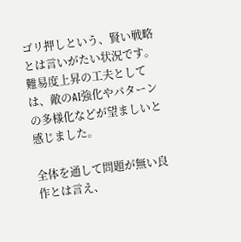ゴリ押しという、賢い戦略とは言いがたい状況です。難易度上昇の工夫としては、敵のAI強化やパターンの多様化などが望ましいと感じました。

全体を通して問題が無い良作とは言え、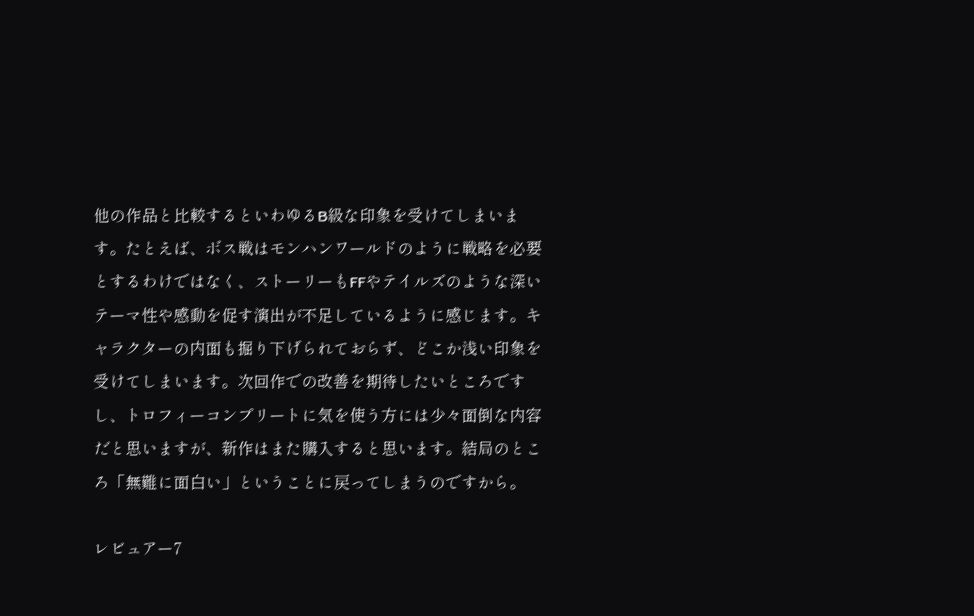他の作品と比較するといわゆるB級な印象を受けてしまいます。たとえば、ボス戦はモンハンワールドのように戦略を必要とするわけではなく、ストーリーもFFやテイルズのような深いテーマ性や感動を促す演出が不足しているように感じます。キャラクターの内面も掘り下げられておらず、どこか浅い印象を受けてしまいます。次回作での改善を期待したいところですし、トロフィーコンプリートに気を使う方には少々面倒な内容だと思いますが、新作はまた購入すると思います。結局のところ「無難に面白い」ということに戻ってしまうのですから。

レビュアー7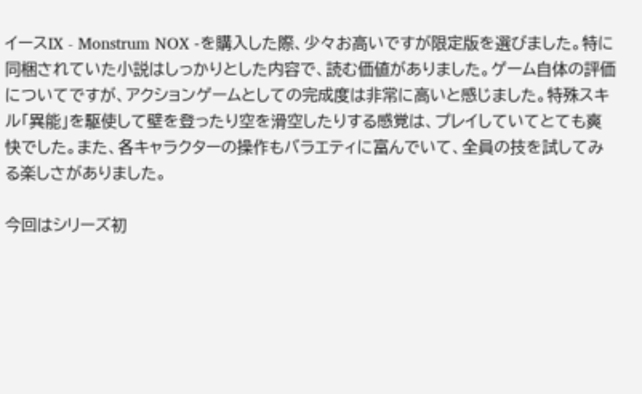イースIX - Monstrum NOX -を購入した際、少々お高いですが限定版を選びました。特に同梱されていた小説はしっかりとした内容で、読む価値がありました。ゲーム自体の評価についてですが、アクションゲームとしての完成度は非常に高いと感じました。特殊スキル「異能」を駆使して壁を登ったり空を滑空したりする感覚は、プレイしていてとても爽快でした。また、各キャラクターの操作もバラエティに富んでいて、全員の技を試してみる楽しさがありました。

今回はシリーズ初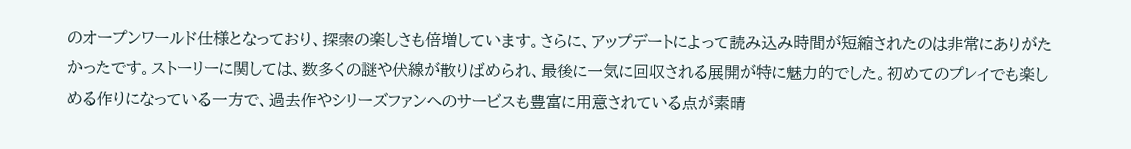のオープンワールド仕様となっており、探索の楽しさも倍増しています。さらに、アップデートによって読み込み時間が短縮されたのは非常にありがたかったです。ストーリーに関しては、数多くの謎や伏線が散りばめられ、最後に一気に回収される展開が特に魅力的でした。初めてのプレイでも楽しめる作りになっている一方で、過去作やシリーズファンへのサービスも豊富に用意されている点が素晴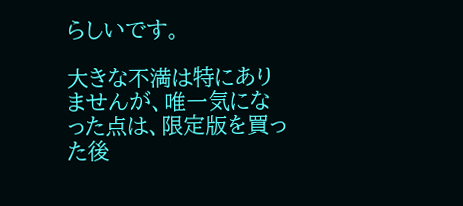らしいです。

大きな不満は特にありませんが、唯一気になった点は、限定版を買った後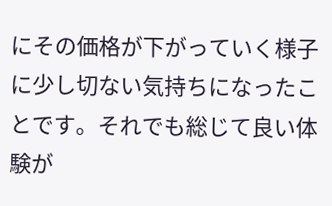にその価格が下がっていく様子に少し切ない気持ちになったことです。それでも総じて良い体験が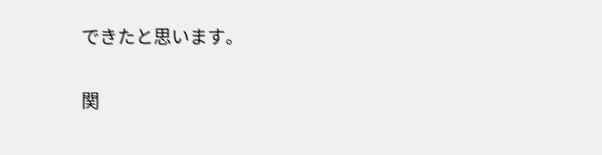できたと思います。

関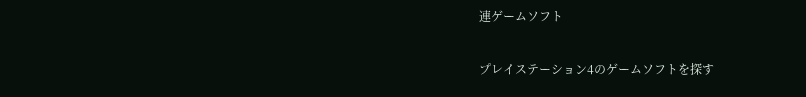連ゲームソフト

プレイステーション4のゲームソフトを探す